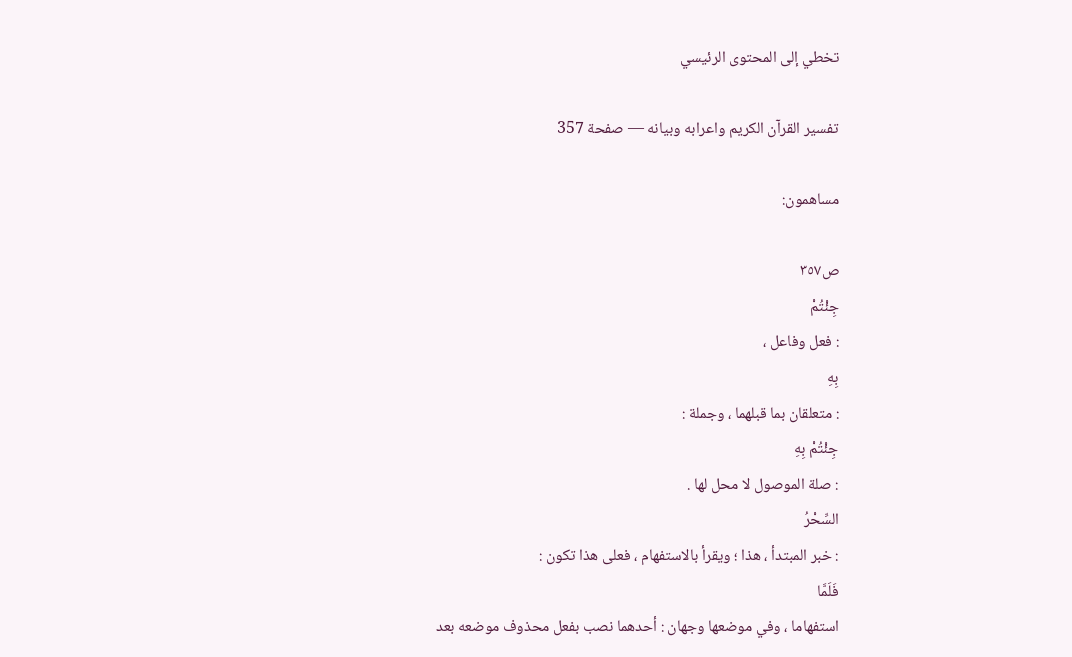تخطي إلى المحتوى الرئيسي

تفسير القرآن الكريم واعرابه وبيانه — صفحة 357

مساهمون:

ص٣٥٧
جِئْتُمْ
: فعل وفاعل ،
بِهِ
: متعلقان بما قبلهما ، وجملة :
جِئْتُمْ بِهِ
: صلة الموصول لا محل لها .
السِّحْرُ
: خبر المبتدأ ، هذا ؛ ويقرأ بالاستفهام ، فعلى هذا تكون :
فَلَمَّا
استفهاما ، وفي موضعها وجهان : أحدهما نصب بفعل محذوف موضعه بعد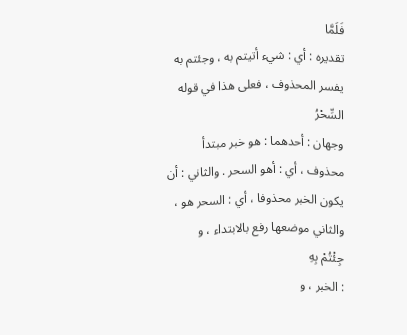فَلَمَّا
تقديره : أي : شيء أتيتم به ، وجئتم به يفسر المحذوف ، فعلى هذا في قوله
السِّحْرُ
وجهان : أحدهما : هو خبر مبتدأ محذوف ، أي : أهو السحر . والثاني : أن يكون الخبر محذوفا ، أي : السحر هو ، والثاني موضعها رفع بالابتداء ، و
جِئْتُمْ بِهِ
: الخبر ، و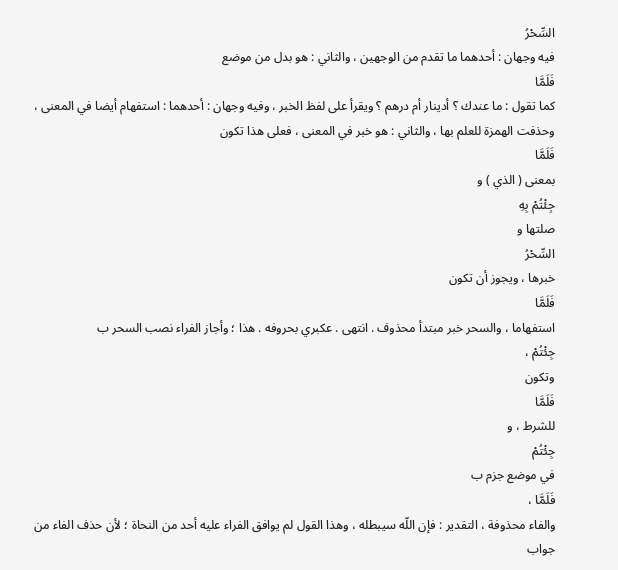السِّحْرُ
فيه وجهان : أحدهما ما تقدم من الوجهين ، والثاني : هو بدل من موضع
فَلَمَّا
كما تقول : ما عندك ؟ أدينار أم درهم ؟ ويقرأ على لفظ الخبر ، وفيه وجهان : أحدهما : استفهام أيضا في المعنى ، وحذفت الهمزة للعلم بها ، والثاني : هو خبر في المعنى ، فعلى هذا تكون
فَلَمَّا
بمعنى ( الذي ) و
جِئْتُمْ بِهِ
صلتها و
السِّحْرُ
خبرها ، ويجوز أن تكون
فَلَمَّا
استفهاما ، والسحر خبر مبتدأ محذوف . انتهى . عكبري بحروفه . هذا ؛ وأجاز الفراء نصب السحر ب
جِئْتُمْ ،
وتكون
فَلَمَّا
للشرط ، و
جِئْتُمْ
في موضع جزم ب
فَلَمَّا ،
والفاء محذوفة ، التقدير : فإن اللّه سيبطله ، وهذا القول لم يوافق الفراء عليه أحد من النحاة ؛ لأن حذف الفاء من جواب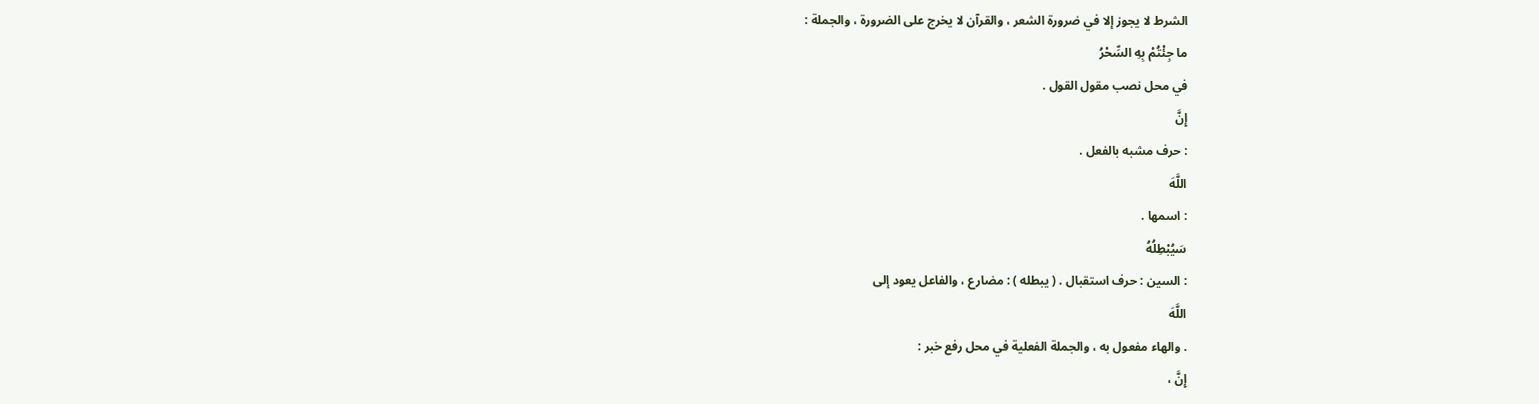الشرط لا يجوز إلا في ضرورة الشعر ، والقرآن لا يخرج على الضرورة ، والجملة :
ما جِئْتُمْ بِهِ السِّحْرُ
في محل نصب مقول القول .
إِنَّ
: حرف مشبه بالفعل .
اللَّهَ
: اسمها .
سَيُبْطِلُهُ
: السين : حرف استقبال . ( يبطله ) : مضارع ، والفاعل يعود إلى
اللَّهَ
. والهاء مفعول به ، والجملة الفعلية في محل رفع خبر :
إِنَّ ،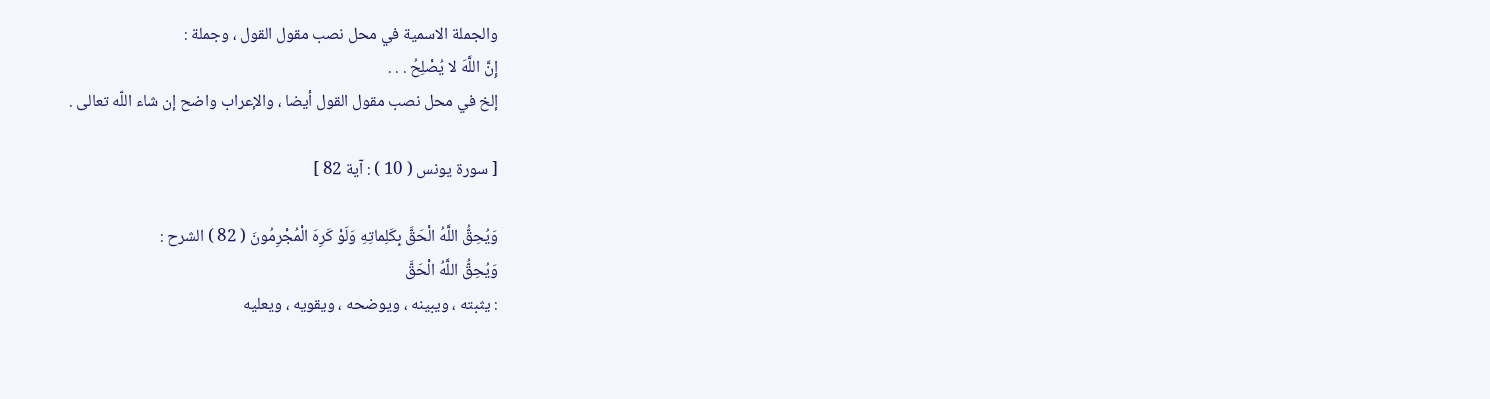والجملة الاسمية في محل نصب مقول القول ، وجملة :
إِنَّ اللَّهَ لا يُصْلِحُ . . .
إلخ في محل نصب مقول القول أيضا ، والإعراب واضح إن شاء اللّه تعالى .

[ سورة يونس ( 10 ) : آية 82 ]

وَيُحِقُّ اللَّهُ الْحَقَّ بِكَلِماتِهِ وَلَوْ كَرِهَ الْمُجْرِمُونَ ( 82 ) الشرح :
وَيُحِقُّ اللَّهُ الْحَقَّ
: يثبته ، ويبينه ، ويوضحه ، ويقويه ، ويعليه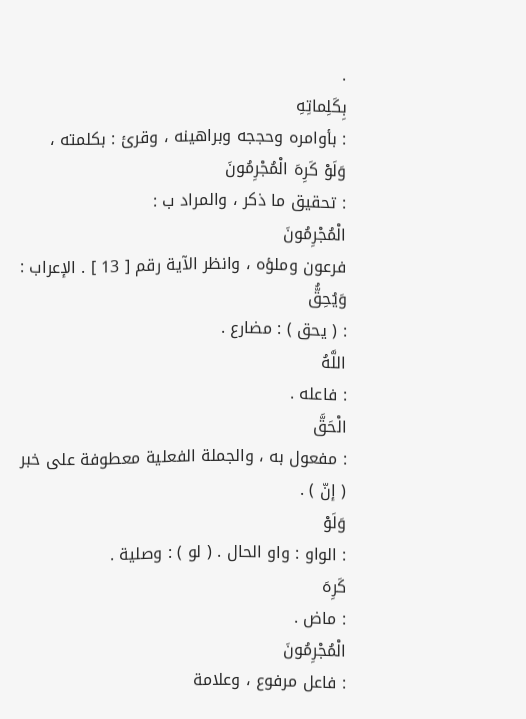.
بِكَلِماتِهِ
: بأوامره وحججه وبراهينه ، وقرئ : بكلمته ،
وَلَوْ كَرِهَ الْمُجْرِمُونَ
: تحقيق ما ذكر ، والمراد ب :
الْمُجْرِمُونَ
فرعون وملؤه ، وانظر الآية رقم [ 13 ] . الإعراب :
وَيُحِقُّ
: ( يحق ) : مضارع .
اللَّهُ
: فاعله .
الْحَقَّ
: مفعول به ، والجملة الفعلية معطوفة على خبر ( إنّ ) .
وَلَوْ
: الواو : واو الحال . ( لو ) : وصلية .
كَرِهَ
: ماض .
الْمُجْرِمُونَ
: فاعل مرفوع ، وعلامة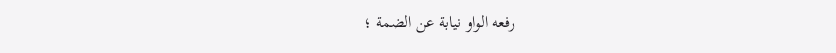رفعه الواو نيابة عن الضمة ؛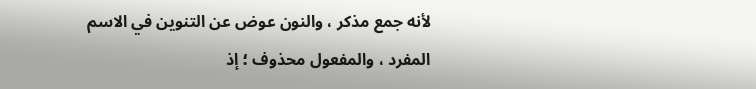لأنه جمع مذكر ، والنون عوض عن التنوين في الاسم المفرد ، والمفعول محذوف ؛ إذ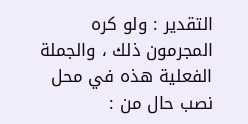التقدير : ولو كره المجرمون ذلك ، والجملة الفعلية هذه في محل نصب حال من :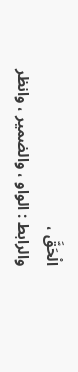الْحَقَّ ،
والرابط : الواو ، والضمير ، وانظر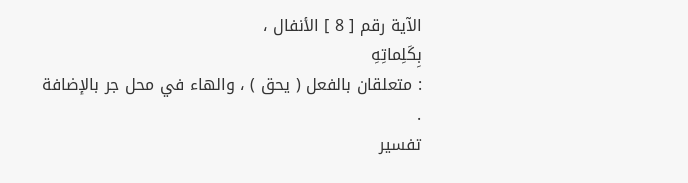الآية رقم [ 8 ] الأنفال ،
بِكَلِماتِهِ
: متعلقان بالفعل ( يحق ) ، والهاء في محل جر بالإضافة .
تفسير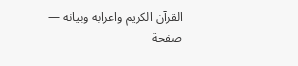القرآن الكريم واعرابه وبيانه — صفحة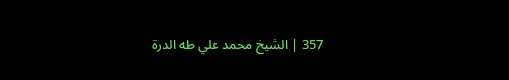357 | الشيخ محمد علي طه الدرة